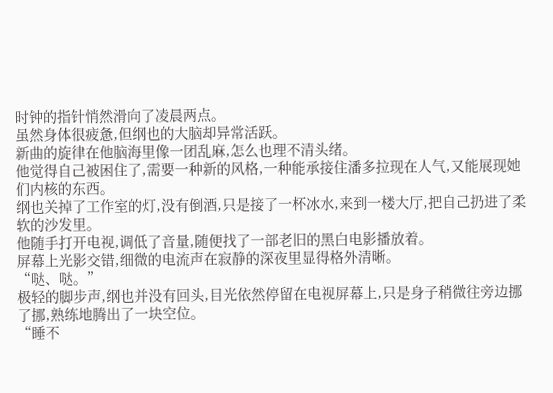时钟的指针悄然滑向了凌晨两点。
虽然身体很疲惫,但纲也的大脑却异常活跃。
新曲的旋律在他脑海里像一团乱麻,怎么也理不清头绪。
他觉得自己被困住了,需要一种新的风格,一种能承接住潘多拉现在人气,又能展现她们内核的东西。
纲也关掉了工作室的灯,没有倒酒,只是接了一杯冰水,来到一楼大厅,把自己扔进了柔软的沙发里。
他随手打开电视,调低了音量,随便找了一部老旧的黑白电影播放着。
屏幕上光影交错,细微的电流声在寂静的深夜里显得格外清晰。
“哒、哒。”
极轻的脚步声,纲也并没有回头,目光依然停留在电视屏幕上,只是身子稍微往旁边挪了挪,熟练地腾出了一块空位。
“睡不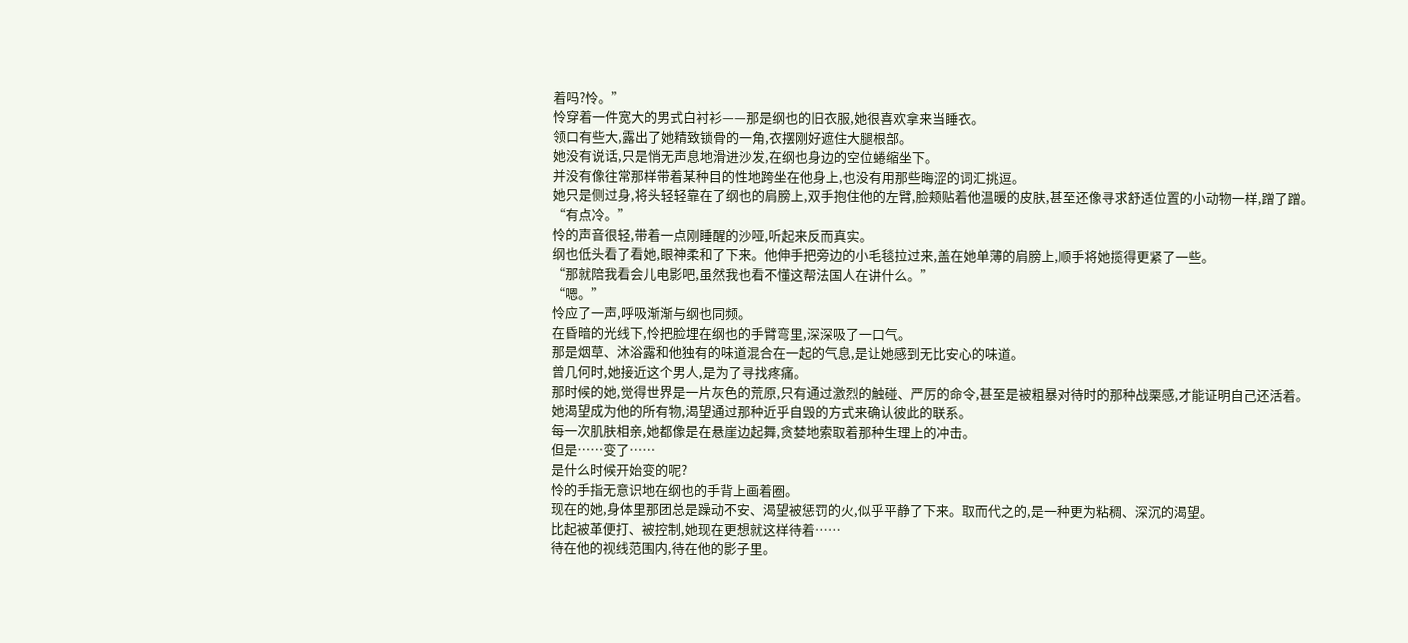着吗?怜。”
怜穿着一件宽大的男式白衬衫——那是纲也的旧衣服,她很喜欢拿来当睡衣。
领口有些大,露出了她精致锁骨的一角,衣摆刚好遮住大腿根部。
她没有说话,只是悄无声息地滑进沙发,在纲也身边的空位蜷缩坐下。
并没有像往常那样带着某种目的性地跨坐在他身上,也没有用那些晦涩的词汇挑逗。
她只是侧过身,将头轻轻靠在了纲也的肩膀上,双手抱住他的左臂,脸颊贴着他温暖的皮肤,甚至还像寻求舒适位置的小动物一样,蹭了蹭。
“有点冷。”
怜的声音很轻,带着一点刚睡醒的沙哑,听起来反而真实。
纲也低头看了看她,眼神柔和了下来。他伸手把旁边的小毛毯拉过来,盖在她单薄的肩膀上,顺手将她揽得更紧了一些。
“那就陪我看会儿电影吧,虽然我也看不懂这帮法国人在讲什么。”
“嗯。”
怜应了一声,呼吸渐渐与纲也同频。
在昏暗的光线下,怜把脸埋在纲也的手臂弯里,深深吸了一口气。
那是烟草、沐浴露和他独有的味道混合在一起的气息,是让她感到无比安心的味道。
曾几何时,她接近这个男人,是为了寻找疼痛。
那时候的她,觉得世界是一片灰色的荒原,只有通过激烈的触碰、严厉的命令,甚至是被粗暴对待时的那种战栗感,才能证明自己还活着。
她渴望成为他的所有物,渴望通过那种近乎自毁的方式来确认彼此的联系。
每一次肌肤相亲,她都像是在悬崖边起舞,贪婪地索取着那种生理上的冲击。
但是……变了……
是什么时候开始变的呢?
怜的手指无意识地在纲也的手背上画着圈。
现在的她,身体里那团总是躁动不安、渴望被惩罚的火,似乎平静了下来。取而代之的,是一种更为粘稠、深沉的渴望。
比起被革便打、被控制,她现在更想就这样待着……
待在他的视线范围内,待在他的影子里。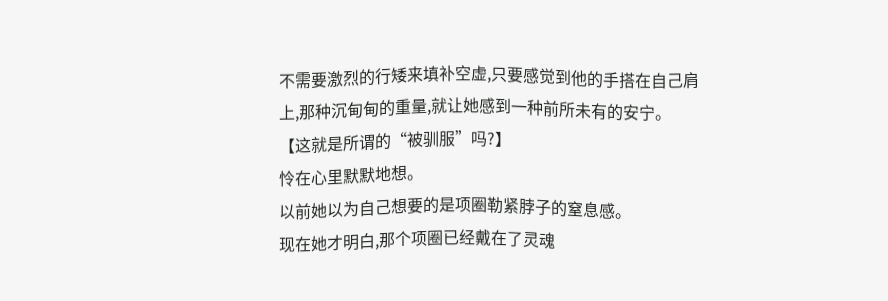不需要激烈的行矮来填补空虚,只要感觉到他的手搭在自己肩上,那种沉甸甸的重量,就让她感到一种前所未有的安宁。
【这就是所谓的“被驯服”吗?】
怜在心里默默地想。
以前她以为自己想要的是项圈勒紧脖子的窒息感。
现在她才明白,那个项圈已经戴在了灵魂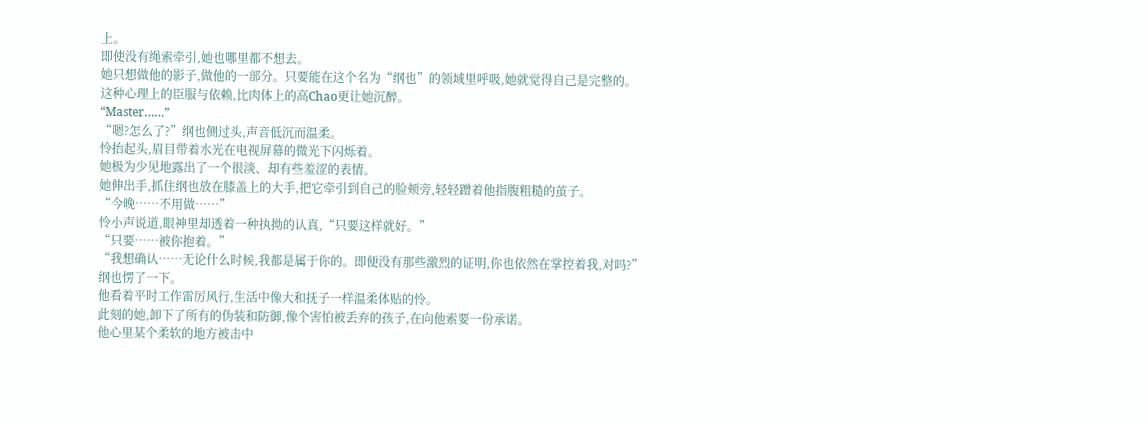上。
即使没有绳索牵引,她也哪里都不想去。
她只想做他的影子,做他的一部分。只要能在这个名为“纲也”的领域里呼吸,她就觉得自己是完整的。
这种心理上的臣服与依赖,比肉体上的高Chao更让她沉醉。
“Master……”
“嗯?怎么了?”纲也侧过头,声音低沉而温柔。
怜抬起头,眉目带着水光在电视屏幕的微光下闪烁着。
她极为少见地露出了一个很淡、却有些羞涩的表情。
她伸出手,抓住纲也放在膝盖上的大手,把它牵引到自己的脸颊旁,轻轻蹭着他指腹粗糙的茧子。
“今晚……不用做……”
怜小声说道,眼神里却透着一种执拗的认真,“只要这样就好。”
“只要……被你抱着。”
“我想确认……无论什么时候,我都是属于你的。即便没有那些激烈的证明,你也依然在掌控着我,对吗?”
纲也愣了一下。
他看着平时工作雷厉风行,生活中像大和抚子一样温柔体贴的怜。
此刻的她,卸下了所有的伪装和防御,像个害怕被丢弃的孩子,在向他索要一份承诺。
他心里某个柔软的地方被击中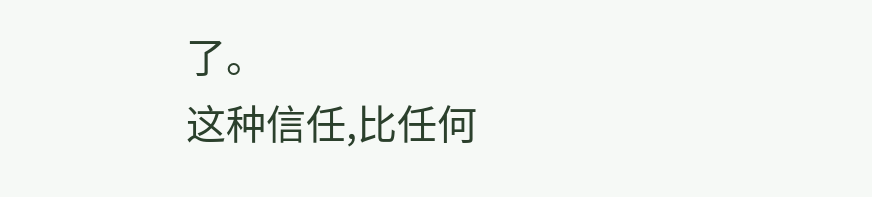了。
这种信任,比任何